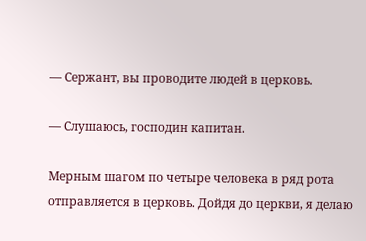— Сержант, вы проводите людей в церковь.

— Слушаюсь, господин капитан.

Мерным шагом по четыре человека в ряд рота отправляется в церковь. Дойдя до церкви, я делаю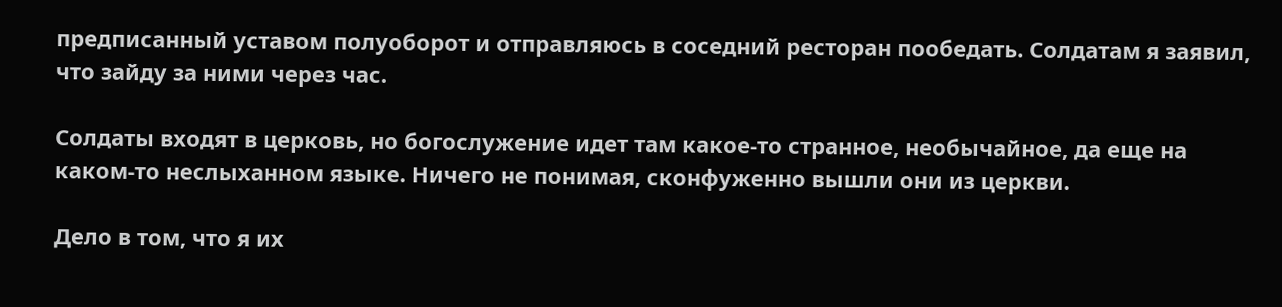предписанный уставом полуоборот и отправляюсь в соседний ресторан пообедать. Солдатам я заявил, что зайду за ними через час.

Солдаты входят в церковь, но богослужение идет там какое-то странное, необычайное, да еще на каком-то неслыханном языке. Ничего не понимая, сконфуженно вышли они из церкви.

Дело в том, что я их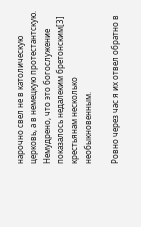нарочно свел не в католическую церковь, а в немецкую протестантскую. Немудрено, что это богослужение показалось недалеким бретонским[3] крестьянам несколько необыкновенным.

Ровно через час я их отвел обратно в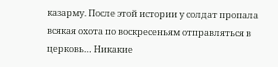казарму. После этой истории у солдат пропала всякая охота по воскресеньям отправляться в церковь… Никакие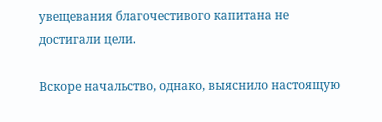увещевания благочестивого капитана не достигали цели.

Вскоре начальство, однако, выяснило настоящую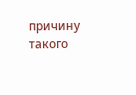причину такого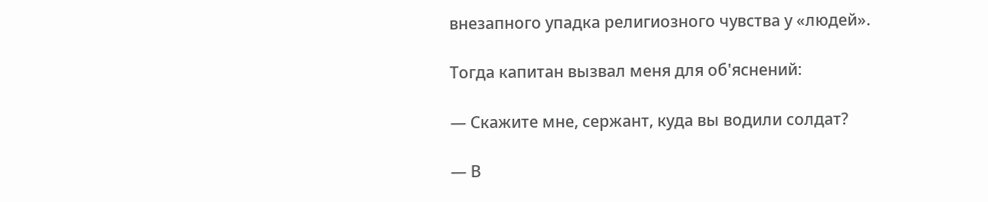внезапного упадка религиозного чувства у «людей».

Тогда капитан вызвал меня для об'яснений:

— Скажите мне, сержант, куда вы водили солдат?

— В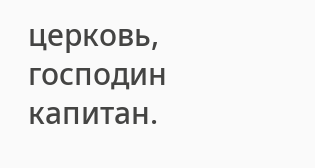церковь, господин капитан.